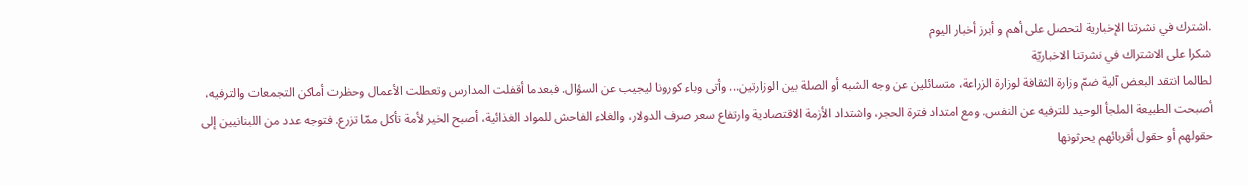.اشترك في نشرتنا الإخبارية لتحصل على أهم و أبرز أخبار اليوم
شكرا على الاشتراك في نشرتنا الاخباريّة
لطالما انتقد البعض آلية ضمّ وزارة الثقافة لوزارة الزراعة، متسائلين عن وجه الشبه أو الصلة بين الوزارتين... وأتى وباء كورونا ليجيب عن السؤال. فبعدما أقفلت المدارس وتعطلت الأعمال وحظرت أماكن التجمعات والترفيه، أصبحت الطبيعة الملجأ الوحيد للترفيه عن النفس. ومع امتداد فترة الحجر، واشتداد الأزمة الاقتصادية وارتفاع سعر صرف الدولار، والغلاء الفاحش للمواد الغذائية، أصبح الخير لأمة تأكل ممّا تزرع. فتوجه عدد من اللبنانيين إلى حقولهم أو حقول أقربائهم يحرثونها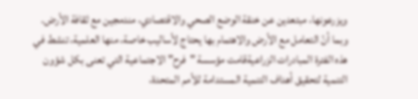ويزرعونها، مبتعدين عن خنقة الوضع الصحي والاقتصادي، مندمجين مع ثقافة الأرض.
وبما أنّ التعامل مع الأرض والاهتمام بها يحتاج لأساليب خاصة، منها العلمية، تنشط في هذه الفترة المبادرات الزراعيةقامت مؤسسة "فرح" الاجتماعية التي تعنى بكل شؤون التنمية لتحقيق أهداف التنمية المستدامة للأمم المتحدة،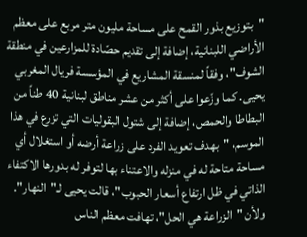"بتوزيع بذور القمح على مساحة مليون متر مربع على معظم الأراضي اللبنانية، إضافة إلى تقديم حصّادة للمزارعين في منطقة الشوف"، وفقاً لمنسقة المشاريع في المؤسسة فريال المغربي يحيى. كما وزّعوا على أكثر من عشر مناطق لبنانية 40 طناً من البطاطا والحمص، إضافة إلى شتول البقوليات التي تزرع في هذا الموسم، "بهدف تعويد الفرد على زراعة أرضه أو استغلال أي مساحة متاحة له في منزله والاعتناء بها لتوفر له بدورها الاكتفاء الذاتي في ظل ارتفاع أسعار الحبوب"، قالت يحيى لـ"النهار". ولأن "الزراعة هي الحل"، تهافت معظم الناس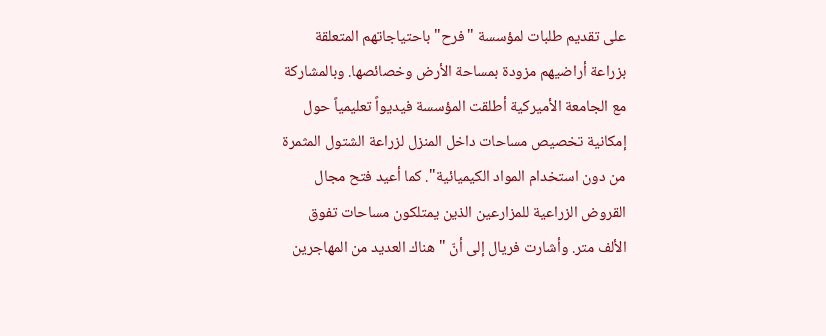على تقديم طلبات لمؤسسة "فرح" باحتياجاتهم المتعلقة بزراعة أراضيهم مزودة بمساحة الأرض وخصائصها. وبالمشاركة مع الجامعة الأميركية أطلقت المؤسسة فيديواً تعليمياً حول إمكانية تخصيص مساحات داخل المنزل لزراعة الشتول المثمرة من دون استخدام المواد الكيميائية". كما أعيد فتح مجال القروض الزراعية للمزارعين الذين يمتلكون مساحات تفوق الألف متر. وأشارت فريال إلى أنّ "هناك العديد من المهاجرين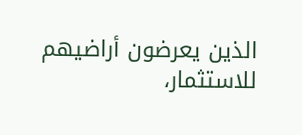الذين يعرضون أراضيهم للاستثمار،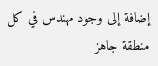إضافة إلى وجود مهندس في كل منطقة جاهز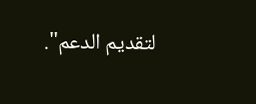لتقديم الدعم".